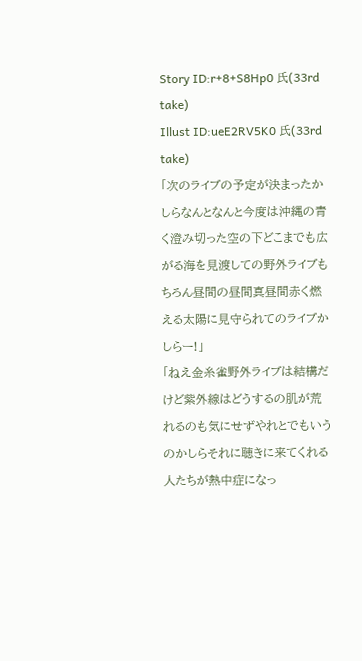Story ID:r+8+S8Hp0 氏(33rd take)
Illust ID:ueE2RV5K0 氏(33rd take)
「次のライブの予定が決まったかしらなんとなんと今度は沖縄の青く澄み切った空の下どこまでも広がる海を見渡しての野外ライブもちろん昼間の昼間真昼間赤く燃える太陽に見守られてのライブかしらー!」
「ねえ金糸雀野外ライブは結構だけど紫外線はどうするの肌が荒れるのも気にせずやれとでもいうのかしらそれに聴きに来てくれる人たちが熱中症になっ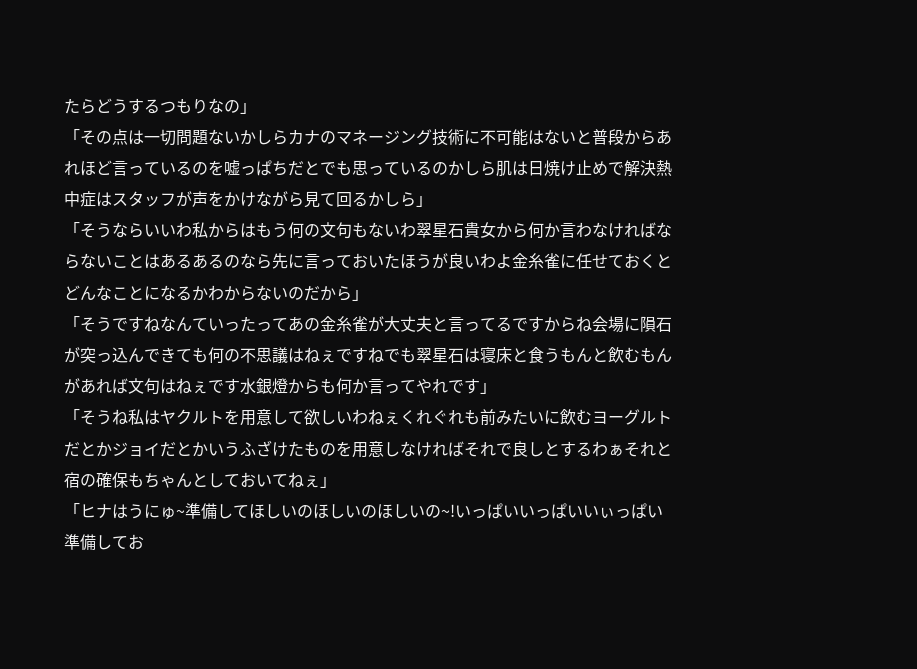たらどうするつもりなの」
「その点は一切問題ないかしらカナのマネージング技術に不可能はないと普段からあれほど言っているのを嘘っぱちだとでも思っているのかしら肌は日焼け止めで解決熱中症はスタッフが声をかけながら見て回るかしら」
「そうならいいわ私からはもう何の文句もないわ翠星石貴女から何か言わなければならないことはあるあるのなら先に言っておいたほうが良いわよ金糸雀に任せておくとどんなことになるかわからないのだから」
「そうですねなんていったってあの金糸雀が大丈夫と言ってるですからね会場に隕石が突っ込んできても何の不思議はねぇですねでも翠星石は寝床と食うもんと飲むもんがあれば文句はねぇです水銀燈からも何か言ってやれです」
「そうね私はヤクルトを用意して欲しいわねぇくれぐれも前みたいに飲むヨーグルトだとかジョイだとかいうふざけたものを用意しなければそれで良しとするわぁそれと宿の確保もちゃんとしておいてねぇ」
「ヒナはうにゅ~準備してほしいのほしいのほしいの~!いっぱいいっぱいいぃっぱい準備してお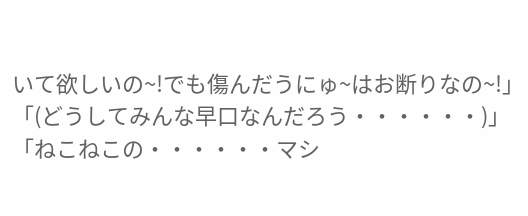いて欲しいの~!でも傷んだうにゅ~はお断りなの~!」
「(どうしてみんな早口なんだろう・・・・・・)」
「ねこねこの・・・・・・マシ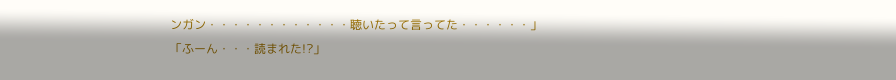ンガン・・・・・・・・・・・・聴いたって言ってた・・・・・・」
「ふーん・・・読まれた!?」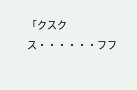「クスクス・・・・・・フフ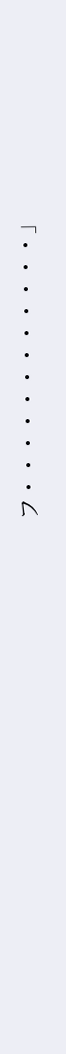フ・・・・・・・・・・・・」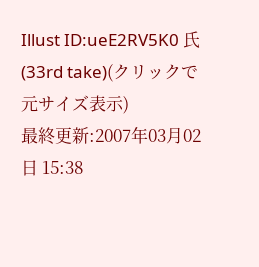Illust ID:ueE2RV5K0 氏(33rd take)(クリックで元サイズ表示)
最終更新:2007年03月02日 15:38